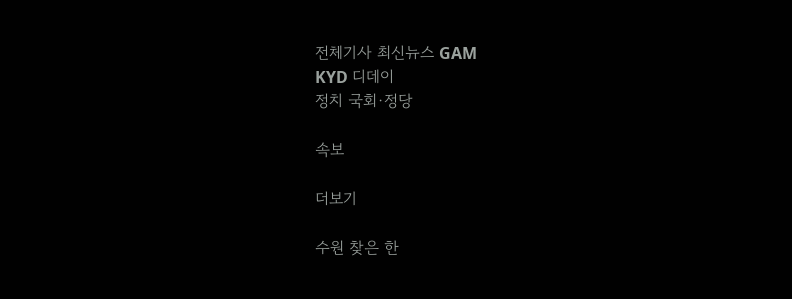전체기사 최신뉴스 GAM
KYD 디데이
정치 국회·정당

속보

더보기

수원 찾은 한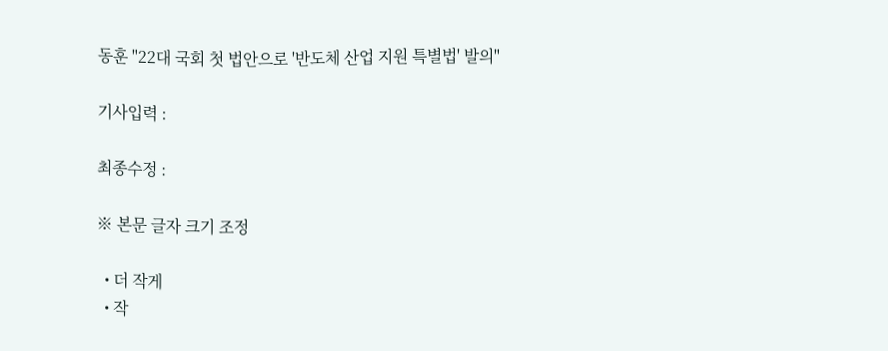동훈 "22대 국회 첫 법안으로 '반도체 산업 지원 특별법' 발의"

기사입력 :

최종수정 :

※ 본문 글자 크기 조정

  • 더 작게
  • 작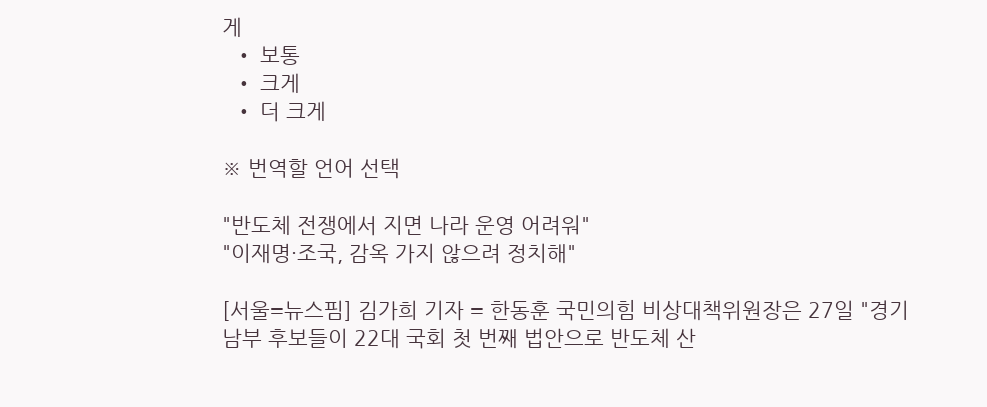게
  • 보통
  • 크게
  • 더 크게

※ 번역할 언어 선택

"반도체 전쟁에서 지면 나라 운영 어려워"
"이재명·조국, 감옥 가지 않으려 정치해"

[서울=뉴스핌] 김가희 기자 = 한동훈 국민의힘 비상대책위원장은 27일 "경기 남부 후보들이 22대 국회 첫 번째 법안으로 반도체 산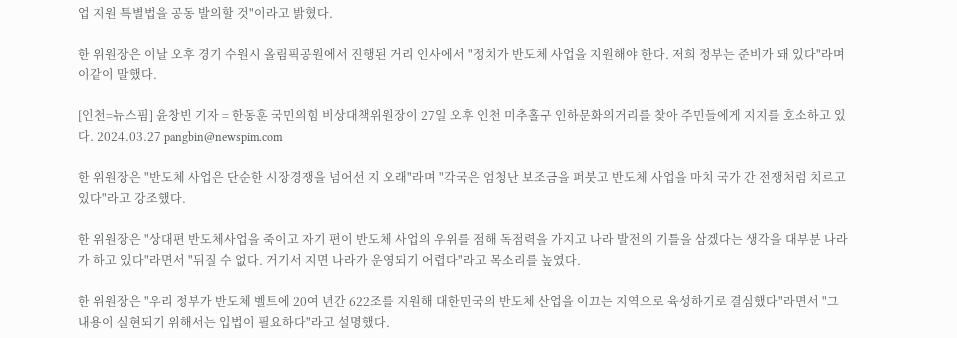업 지원 특별법을 공동 발의할 것"이라고 밝혔다.

한 위원장은 이날 오후 경기 수원시 올림픽공원에서 진행된 거리 인사에서 "정치가 반도체 사업을 지원해야 한다. 저희 정부는 준비가 돼 있다"라며 이같이 말했다.

[인천=뉴스핌] 윤창빈 기자 = 한동훈 국민의힘 비상대책위원장이 27일 오후 인천 미추홀구 인하문화의거리를 찾아 주민들에게 지지를 호소하고 있다. 2024.03.27 pangbin@newspim.com

한 위원장은 "반도체 사업은 단순한 시장경쟁을 넘어선 지 오래"라며 "각국은 엄청난 보조금을 퍼붓고 반도체 사업을 마치 국가 간 전쟁처럼 치르고 있다"라고 강조했다.

한 위원장은 "상대편 반도체사업을 죽이고 자기 편이 반도체 사업의 우위를 점해 독점력을 가지고 나라 발전의 기틀을 삼겠다는 생각을 대부분 나라가 하고 있다"라면서 "뒤질 수 없다. 거기서 지면 나라가 운영되기 어렵다"라고 목소리를 높였다.

한 위원장은 "우리 정부가 반도체 벨트에 20여 년간 622조를 지원해 대한민국의 반도체 산업을 이끄는 지역으로 육성하기로 결심했다"라면서 "그 내용이 실현되기 위해서는 입법이 필요하다"라고 설명했다.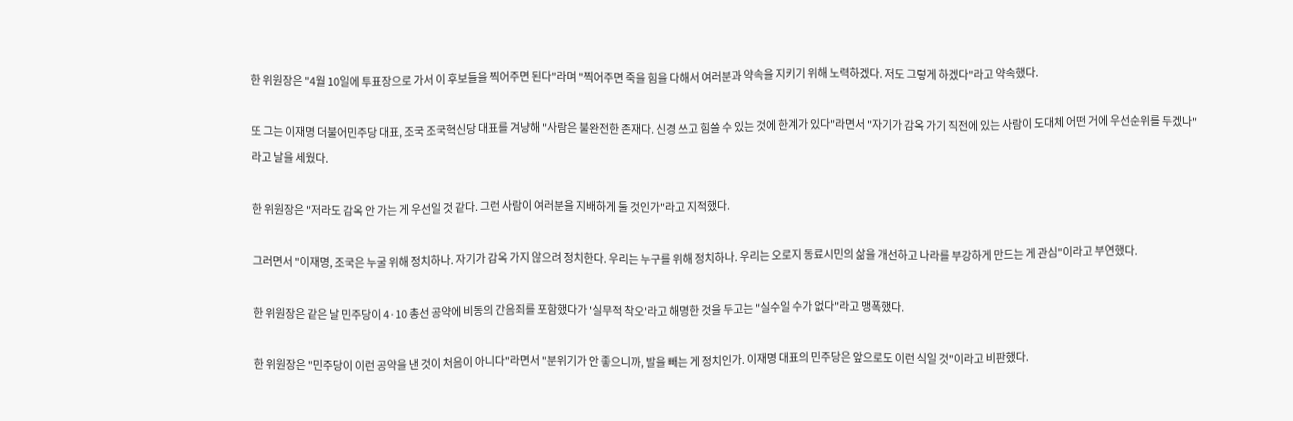한 위원장은 "4월 10일에 투표장으로 가서 이 후보들을 찍어주면 된다"라며 "찍어주면 죽을 힘을 다해서 여러분과 약속을 지키기 위해 노력하겠다. 저도 그렇게 하겠다"라고 약속했다.

또 그는 이재명 더불어민주당 대표, 조국 조국혁신당 대표를 겨냥해 "사람은 불완전한 존재다. 신경 쓰고 힘쓸 수 있는 것에 한계가 있다"라면서 "자기가 감옥 가기 직전에 있는 사람이 도대체 어떤 거에 우선순위를 두겠나"라고 날을 세웠다.

한 위원장은 "저라도 감옥 안 가는 게 우선일 것 같다. 그런 사람이 여러분을 지배하게 둘 것인가"라고 지적했다.

그러면서 "이재명, 조국은 누굴 위해 정치하나. 자기가 감옥 가지 않으려 정치한다. 우리는 누구를 위해 정치하나. 우리는 오로지 동료시민의 삶을 개선하고 나라를 부강하게 만드는 게 관심"이라고 부연했다.

한 위원장은 같은 날 민주당이 4·10 총선 공약에 비동의 간음죄를 포함했다가 '실무적 착오'라고 해명한 것을 두고는 "실수일 수가 없다"라고 맹폭했다.

한 위원장은 "민주당이 이런 공약을 낸 것이 처음이 아니다"라면서 "분위기가 안 좋으니까, 발을 빼는 게 정치인가. 이재명 대표의 민주당은 앞으로도 이런 식일 것"이라고 비판했다.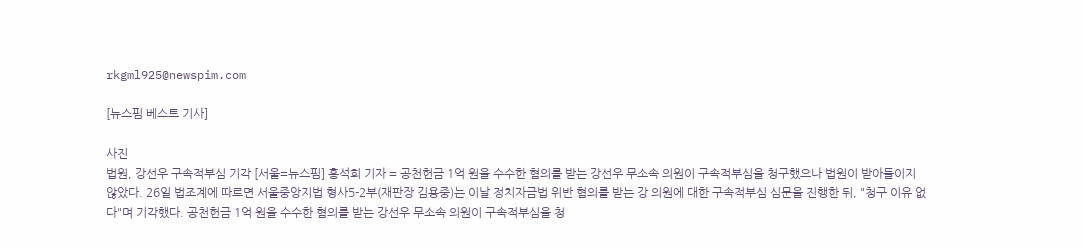rkgml925@newspim.com

[뉴스핌 베스트 기사]

사진
법원, 강선우 구속적부심 기각 [서울=뉴스핌] 홍석희 기자 = 공천헌금 1억 원을 수수한 혐의를 받는 강선우 무소속 의원이 구속적부심을 청구했으나 법원이 받아들이지 않았다. 26일 법조계에 따르면 서울중앙지법 형사5-2부(재판장 김용중)는 이날 정치자금법 위반 혐의를 받는 강 의원에 대한 구속적부심 심문을 진행한 뒤, "청구 이유 없다"며 기각했다. 공천헌금 1억 원을 수수한 혐의를 받는 강선우 무소속 의원이 구속적부심을 청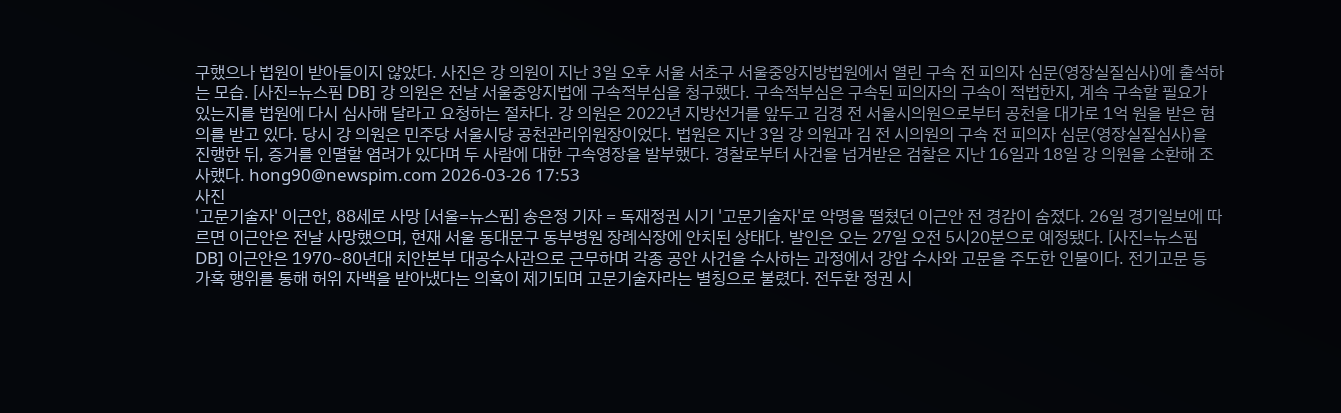구했으나 법원이 받아들이지 않았다. 사진은 강 의원이 지난 3일 오후 서울 서초구 서울중앙지방법원에서 열린 구속 전 피의자 심문(영장실질심사)에 출석하는 모습. [사진=뉴스핌 DB] 강 의원은 전날 서울중앙지법에 구속적부심을 청구했다. 구속적부심은 구속된 피의자의 구속이 적법한지, 계속 구속할 필요가 있는지를 법원에 다시 심사해 달라고 요청하는 절차다. 강 의원은 2022년 지방선거를 앞두고 김경 전 서울시의원으로부터 공천을 대가로 1억 원을 받은 혐의를 받고 있다. 당시 강 의원은 민주당 서울시당 공천관리위원장이었다. 법원은 지난 3일 강 의원과 김 전 시의원의 구속 전 피의자 심문(영장실질심사)을 진행한 뒤, 증거를 인멸할 염려가 있다며 두 사람에 대한 구속영장을 발부했다. 경찰로부터 사건을 넘겨받은 검찰은 지난 16일과 18일 강 의원을 소환해 조사했다. hong90@newspim.com 2026-03-26 17:53
사진
'고문기술자' 이근안, 88세로 사망 [서울=뉴스핌] 송은정 기자 = 독재정권 시기 '고문기술자'로 악명을 떨쳤던 이근안 전 경감이 숨졌다. 26일 경기일보에 따르면 이근안은 전날 사망했으며, 현재 서울 동대문구 동부병원 장례식장에 안치된 상태다. 발인은 오는 27일 오전 5시20분으로 예정됐다. [사진=뉴스핌 DB] 이근안은 1970~80년대 치안본부 대공수사관으로 근무하며 각종 공안 사건을 수사하는 과정에서 강압 수사와 고문을 주도한 인물이다. 전기고문 등 가혹 행위를 통해 허위 자백을 받아냈다는 의혹이 제기되며 고문기술자라는 별칭으로 불렸다. 전두환 정권 시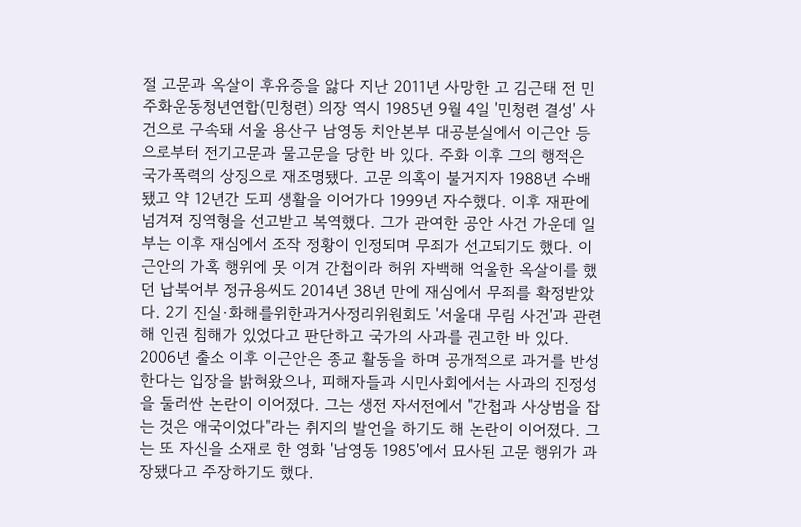절 고문과 옥살이 후유증을 앓다 지난 2011년 사망한 고 김근태 전 민주화운동청년연합(민청련) 의장 역시 1985년 9월 4일 '민청련 결성' 사건으로 구속돼 서울 용산구 남영동 치안본부 대공분실에서 이근안 등으로부터 전기고문과 물고문을 당한 바 있다. 주화 이후 그의 행적은 국가폭력의 상징으로 재조명됐다. 고문 의혹이 불거지자 1988년 수배됐고 약 12년간 도피 생활을 이어가다 1999년 자수했다. 이후 재판에 넘겨져 징역형을 선고받고 복역했다. 그가 관여한 공안 사건 가운데 일부는 이후 재심에서 조작 정황이 인정되며 무죄가 선고되기도 했다. 이근안의 가혹 행위에 못 이겨 간첩이라 허위 자백해 억울한 옥살이를 했던 납북어부 정규용씨도 2014년 38년 만에 재심에서 무죄를 확정받았다. 2기 진실·화해를위한과거사정리위원회도 '서울대 무림 사건'과 관련해 인권 침해가 있었다고 판단하고 국가의 사과를 권고한 바 있다. 2006년 출소 이후 이근안은 종교 활동을 하며 공개적으로 과거를 반성한다는 입장을 밝혀왔으나, 피해자들과 시민사회에서는 사과의 진정성을 둘러싼 논란이 이어졌다. 그는 생전 자서전에서 "간첩과 사상범을 잡는 것은 애국이었다"라는 취지의 발언을 하기도 해 논란이 이어졌다. 그는 또 자신을 소재로 한 영화 '남영동 1985'에서 묘사된 고문 행위가 과장됐다고 주장하기도 했다.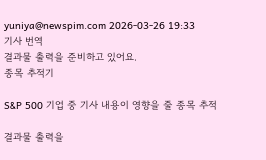yuniya@newspim.com 2026-03-26 19:33
기사 번역
결과물 출력을 준비하고 있어요.
종목 추적기

S&P 500 기업 중 기사 내용이 영향을 줄 종목 추적

결과물 출력을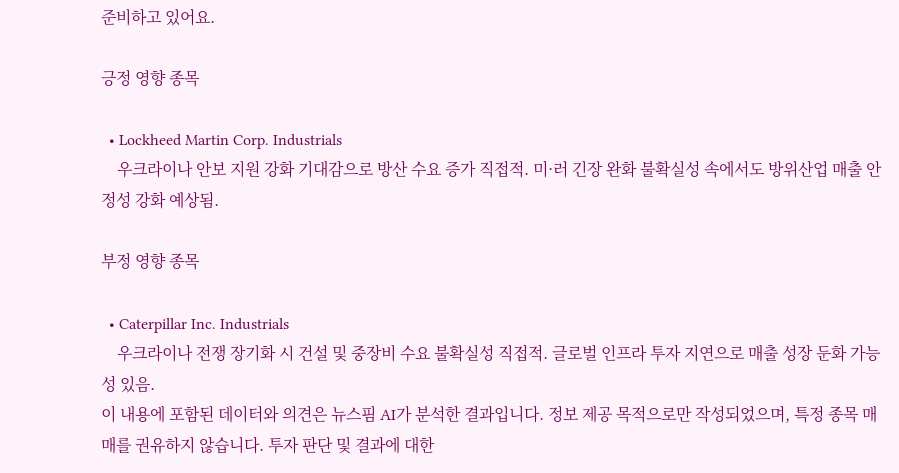준비하고 있어요.

긍정 영향 종목

  • Lockheed Martin Corp. Industrials
    우크라이나 안보 지원 강화 기대감으로 방산 수요 증가 직접적. 미·러 긴장 완화 불확실성 속에서도 방위산업 매출 안정성 강화 예상됨.

부정 영향 종목

  • Caterpillar Inc. Industrials
    우크라이나 전쟁 장기화 시 건설 및 중장비 수요 불확실성 직접적. 글로벌 인프라 투자 지연으로 매출 성장 둔화 가능성 있음.
이 내용에 포함된 데이터와 의견은 뉴스핌 AI가 분석한 결과입니다. 정보 제공 목적으로만 작성되었으며, 특정 종목 매매를 권유하지 않습니다. 투자 판단 및 결과에 대한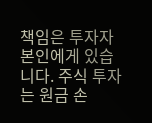책임은 투자자 본인에게 있습니다. 주식 투자는 원금 손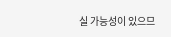실 가능성이 있으므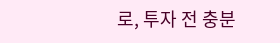로, 투자 전 충분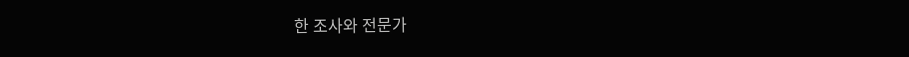한 조사와 전문가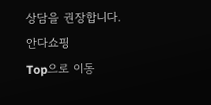상담을 권장합니다.
안다쇼핑
Top으로 이동